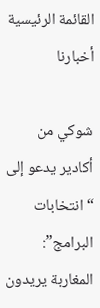القائمة الرئيسية
أخبارنا

شوكي من أكادير يدعو إلى “انتخابات البرامج”: المغاربة يريدون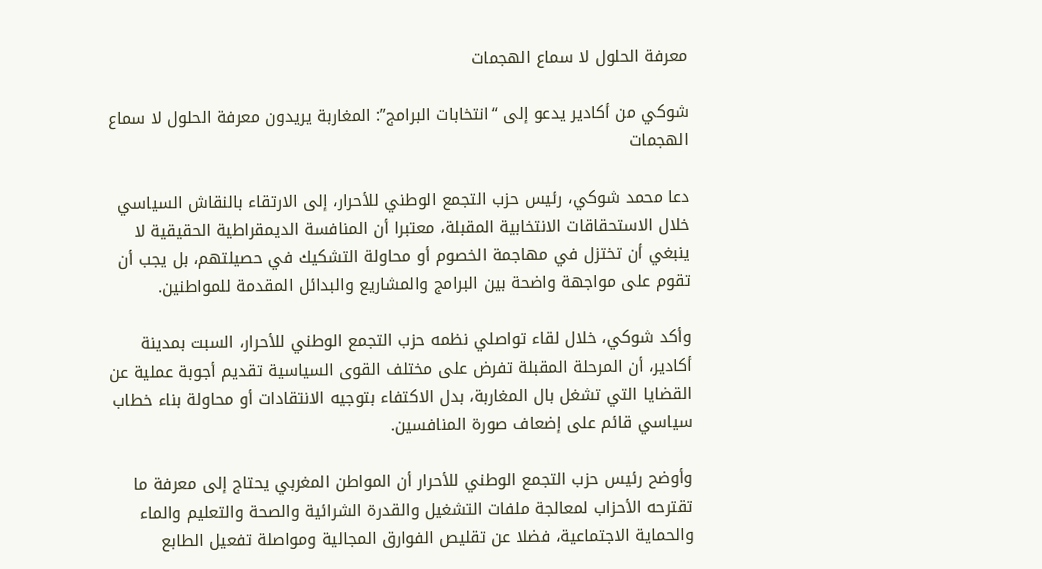معرفة الحلول لا سماع الهجمات

شوكي من أكادير يدعو إلى “انتخابات البرامج”: المغاربة يريدون معرفة الحلول لا سماع الهجمات

دعا محمد شوكي، رئيس حزب التجمع الوطني للأحرار، إلى الارتقاء بالنقاش السياسي خلال الاستحقاقات الانتخابية المقبلة، معتبرا أن المنافسة الديمقراطية الحقيقية لا ينبغي أن تختزل في مهاجمة الخصوم أو محاولة التشكيك في حصيلتهم، بل يجب أن تقوم على مواجهة واضحة بين البرامج والمشاريع والبدائل المقدمة للمواطنين.

وأكد شوكي، خلال لقاء تواصلي نظمه حزب التجمع الوطني للأحرار، السبت بمدينة أكادير، أن المرحلة المقبلة تفرض على مختلف القوى السياسية تقديم أجوبة عملية عن القضايا التي تشغل بال المغاربة، بدل الاكتفاء بتوجيه الانتقادات أو محاولة بناء خطاب سياسي قائم على إضعاف صورة المنافسين.

وأوضح رئيس حزب التجمع الوطني للأحرار أن المواطن المغربي يحتاج إلى معرفة ما تقترحه الأحزاب لمعالجة ملفات التشغيل والقدرة الشرائية والصحة والتعليم والماء والحماية الاجتماعية، فضلا عن تقليص الفوارق المجالية ومواصلة تفعيل الطابع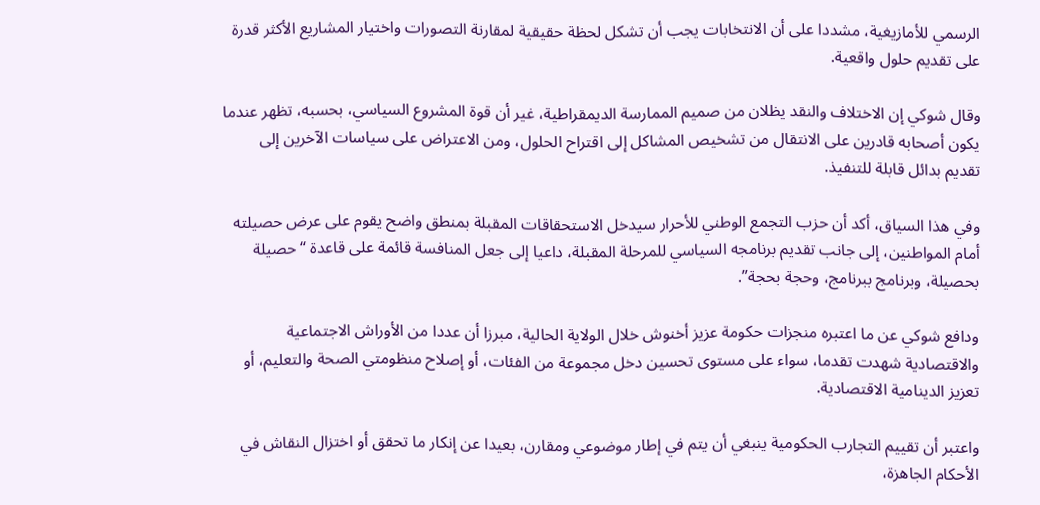الرسمي للأمازيغية، مشددا على أن الانتخابات يجب أن تشكل لحظة حقيقية لمقارنة التصورات واختيار المشاريع الأكثر قدرة على تقديم حلول واقعية.

وقال شوكي إن الاختلاف والنقد يظلان من صميم الممارسة الديمقراطية، غير أن قوة المشروع السياسي، بحسبه، تظهر عندما يكون أصحابه قادرين على الانتقال من تشخيص المشاكل إلى اقتراح الحلول، ومن الاعتراض على سياسات الآخرين إلى تقديم بدائل قابلة للتنفيذ.

وفي هذا السياق، أكد أن حزب التجمع الوطني للأحرار سيدخل الاستحقاقات المقبلة بمنطق واضح يقوم على عرض حصيلته أمام المواطنين، إلى جانب تقديم برنامجه السياسي للمرحلة المقبلة، داعيا إلى جعل المنافسة قائمة على قاعدة “حصيلة بحصيلة، وبرنامج ببرنامج، وحجة بحجة”.

ودافع شوكي عن ما اعتبره منجزات حكومة عزيز أخنوش خلال الولاية الحالية، مبرزا أن عددا من الأوراش الاجتماعية والاقتصادية شهدت تقدما، سواء على مستوى تحسين دخل مجموعة من الفئات، أو إصلاح منظومتي الصحة والتعليم، أو تعزيز الدينامية الاقتصادية.

واعتبر أن تقييم التجارب الحكومية ينبغي أن يتم في إطار موضوعي ومقارن، بعيدا عن إنكار ما تحقق أو اختزال النقاش في الأحكام الجاهزة،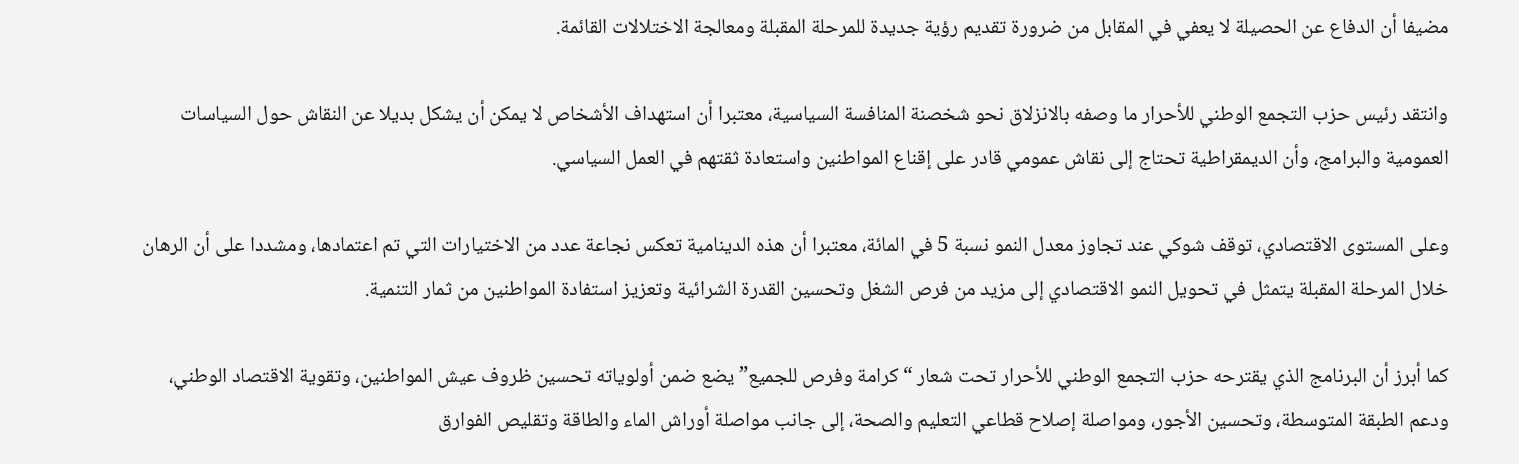مضيفا أن الدفاع عن الحصيلة لا يعفي في المقابل من ضرورة تقديم رؤية جديدة للمرحلة المقبلة ومعالجة الاختلالات القائمة.

وانتقد رئيس حزب التجمع الوطني للأحرار ما وصفه بالانزلاق نحو شخصنة المنافسة السياسية، معتبرا أن استهداف الأشخاص لا يمكن أن يشكل بديلا عن النقاش حول السياسات العمومية والبرامج، وأن الديمقراطية تحتاج إلى نقاش عمومي قادر على إقناع المواطنين واستعادة ثقتهم في العمل السياسي.

وعلى المستوى الاقتصادي، توقف شوكي عند تجاوز معدل النمو نسبة 5 في المائة، معتبرا أن هذه الدينامية تعكس نجاعة عدد من الاختيارات التي تم اعتمادها، ومشددا على أن الرهان خلال المرحلة المقبلة يتمثل في تحويل النمو الاقتصادي إلى مزيد من فرص الشغل وتحسين القدرة الشرائية وتعزيز استفادة المواطنين من ثمار التنمية.

كما أبرز أن البرنامج الذي يقترحه حزب التجمع الوطني للأحرار تحت شعار “كرامة وفرص للجميع” يضع ضمن أولوياته تحسين ظروف عيش المواطنين، وتقوية الاقتصاد الوطني، ودعم الطبقة المتوسطة، وتحسين الأجور، ومواصلة إصلاح قطاعي التعليم والصحة، إلى جانب مواصلة أوراش الماء والطاقة وتقليص الفوارق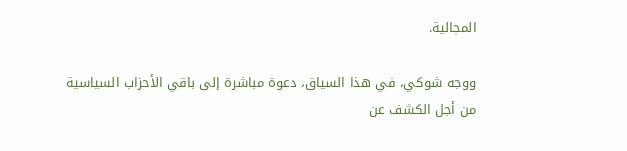المجالية.

ووجه شوكي، في هذا السياق، دعوة مباشرة إلى باقي الأحزاب السياسية من أجل الكشف عن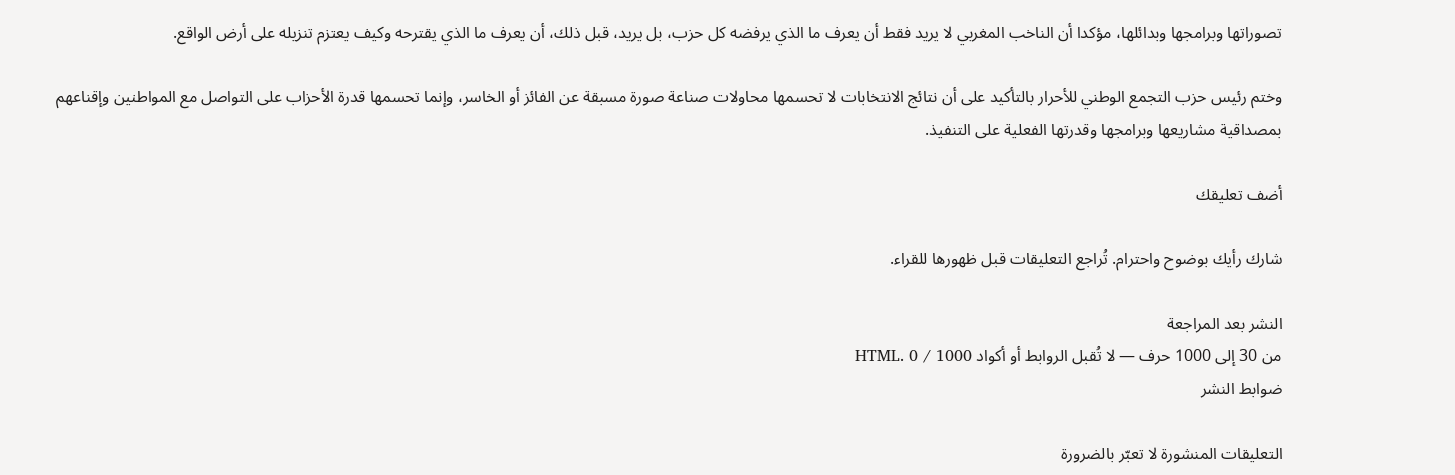تصوراتها وبرامجها وبدائلها، مؤكدا أن الناخب المغربي لا يريد فقط أن يعرف ما الذي يرفضه كل حزب، بل يريد، قبل ذلك، أن يعرف ما الذي يقترحه وكيف يعتزم تنزيله على أرض الواقع.

وختم رئيس حزب التجمع الوطني للأحرار بالتأكيد على أن نتائج الانتخابات لا تحسمها محاولات صناعة صورة مسبقة عن الفائز أو الخاسر، وإنما تحسمها قدرة الأحزاب على التواصل مع المواطنين وإقناعهم بمصداقية مشاريعها وبرامجها وقدرتها الفعلية على التنفيذ.

أضف تعليقك

شارك رأيك بوضوح واحترام. تُراجع التعليقات قبل ظهورها للقراء.

النشر بعد المراجعة
من 30 إلى 1000 حرف — لا تُقبل الروابط أو أكواد HTML. 0 / 1000
ضوابط النشر

التعليقات المنشورة لا تعبّر بالضرورة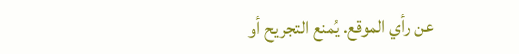عن رأي الموقع. يُمنع التجريح أو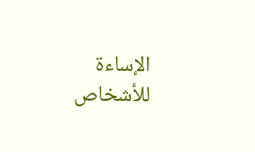الإساءة للأشخاص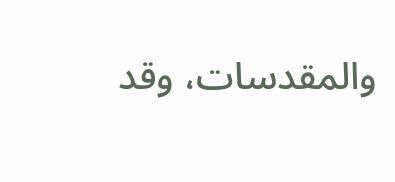والمقدسات، وقد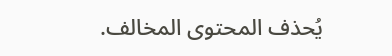يُحذف المحتوى المخالف.